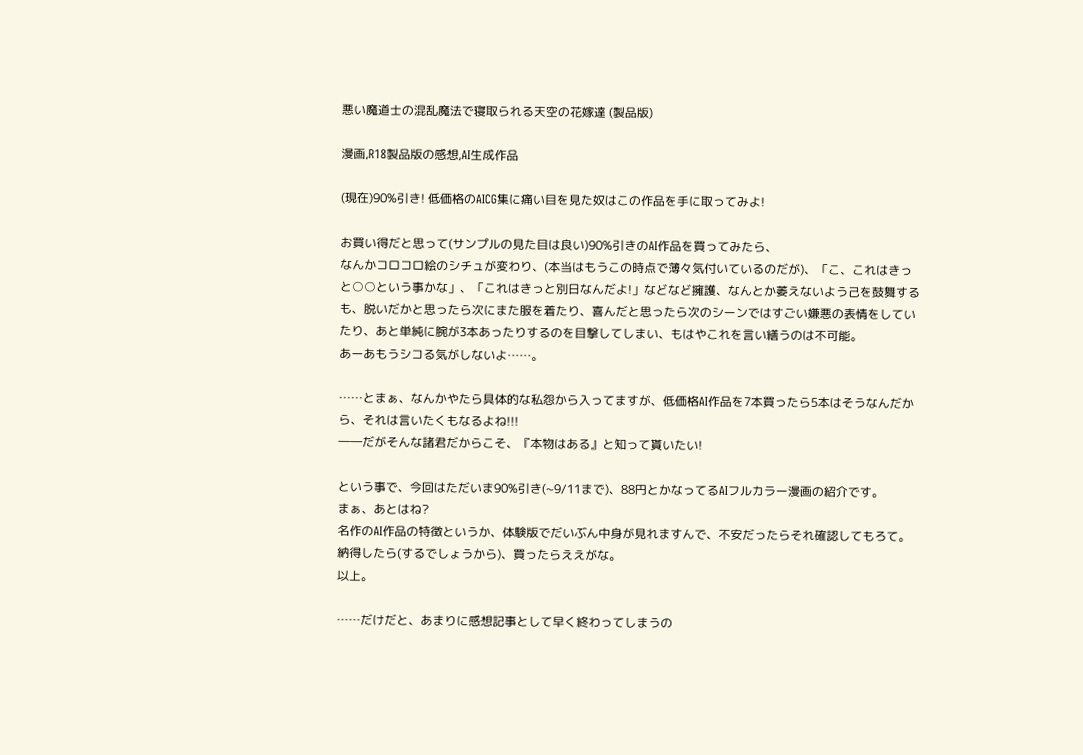悪い魔道士の混乱魔法で寝取られる天空の花嫁達 (製品版)

漫画,R18製品版の感想,AI生成作品

(現在)90%引き! 低価格のAICG集に痛い目を見た奴はこの作品を手に取ってみよ!

お買い得だと思って(サンプルの見た目は良い)90%引きのAI作品を買ってみたら、
なんかコロコロ絵のシチュが変わり、(本当はもうこの時点で薄々気付いているのだが)、「こ、これはきっと○○という事かな」、「これはきっと別日なんだよ!」などなど擁護、なんとか萎えないよう己を鼓舞するも、脱いだかと思ったら次にまた服を着たり、喜んだと思ったら次のシーンではすごい嫌悪の表情をしていたり、あと単純に腕が3本あったりするのを目撃してしまい、もはやこれを言い繕うのは不可能。
あーあもうシコる気がしないよ……。

……とまぁ、なんかやたら具体的な私怨から入ってますが、低価格AI作品を7本買ったら5本はそうなんだから、それは言いたくもなるよね!!!
――だがそんな諸君だからこそ、『本物はある』と知って貰いたい!

という事で、今回はただいま90%引き(~9/11まで)、88円とかなってるAIフルカラー漫画の紹介です。
まぁ、あとはね?
名作のAI作品の特徴というか、体験版でだいぶん中身が見れますんで、不安だったらそれ確認してもろて。
納得したら(するでしょうから)、買ったらええがな。
以上。

……だけだと、あまりに感想記事として早く終わってしまうの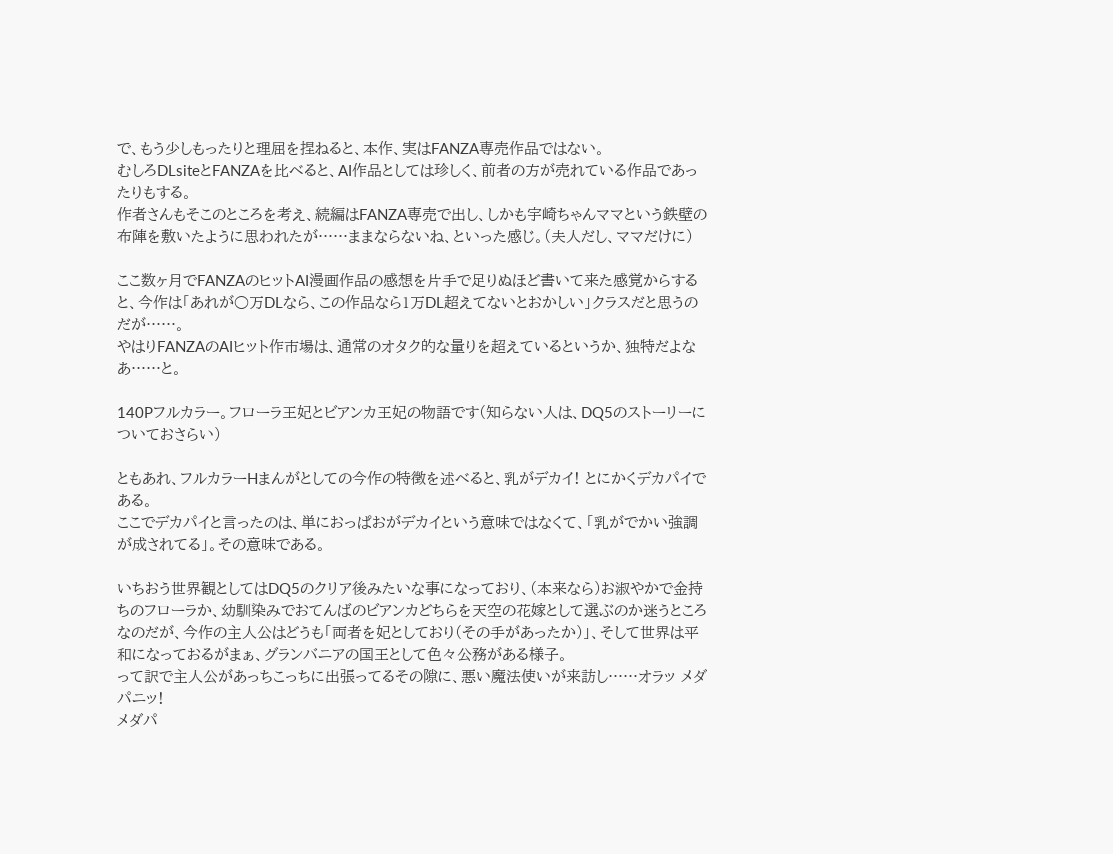で、もう少しもったりと理屈を捏ねると、本作、実はFANZA専売作品ではない。
むしろDLsiteとFANZAを比べると、AI作品としては珍しく、前者の方が売れている作品であったりもする。
作者さんもそこのところを考え、続編はFANZA専売で出し、しかも宇崎ちゃんママという鉄壁の布陣を敷いたように思われたが……ままならないね、といった感じ。(夫人だし、ママだけに)

ここ数ヶ月でFANZAのヒットAI漫画作品の感想を片手で足りぬほど書いて来た感覚からすると、今作は「あれが○万DLなら、この作品なら1万DL超えてないとおかしい」クラスだと思うのだが……。
やはりFANZAのAIヒット作市場は、通常のオタク的な量りを超えているというか、独特だよなあ……と。

140Pフルカラー。フローラ王妃とビアンカ王妃の物語です(知らない人は、DQ5のストーリーについておさらい)

ともあれ、フルカラーHまんがとしての今作の特徴を述べると、乳がデカイ! とにかくデカパイである。
ここでデカパイと言ったのは、単におっぱおがデカイという意味ではなくて、「乳がでかい強調が成されてる」。その意味である。

いちおう世界観としてはDQ5のクリア後みたいな事になっており、(本来なら)お淑やかで金持ちのフローラか、幼馴染みでおてんばのビアンカどちらを天空の花嫁として選ぶのか迷うところなのだが、今作の主人公はどうも「両者を妃としており(その手があったか)」、そして世界は平和になっておるがまぁ、グランバニアの国王として色々公務がある様子。
って訳で主人公があっちこっちに出張ってるその隙に、悪い魔法使いが来訪し……オラッ メダパニッ!
メダパ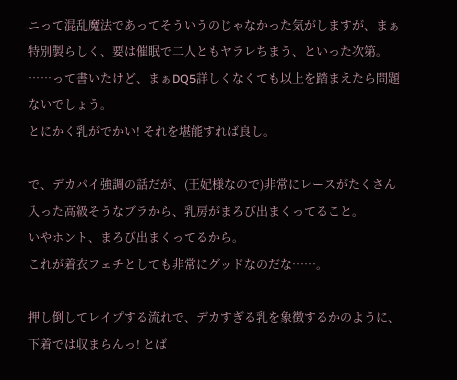ニって混乱魔法であってそういうのじゃなかった気がしますが、まぁ特別製らしく、要は催眠で二人ともヤラレちまう、といった次第。
……って書いたけど、まぁDQ5詳しくなくても以上を踏まえたら問題ないでしょう。
とにかく乳がでかい! それを堪能すれば良し。

で、デカパイ強調の話だが、(王妃様なので)非常にレースがたくさん入った高級そうなブラから、乳房がまろび出まくってること。
いやホント、まろび出まくってるから。
これが着衣フェチとしても非常にグッドなのだな……。

押し倒してレイプする流れで、デカすぎる乳を象徴するかのように、下着では収まらんっ! とば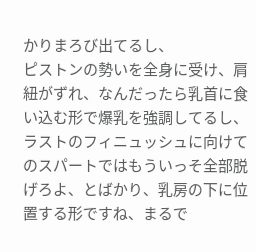かりまろび出てるし、
ピストンの勢いを全身に受け、肩紐がずれ、なんだったら乳首に食い込む形で爆乳を強調してるし、
ラストのフィニュッシュに向けてのスパートではもういっそ全部脱げろよ、とばかり、乳房の下に位置する形ですね、まるで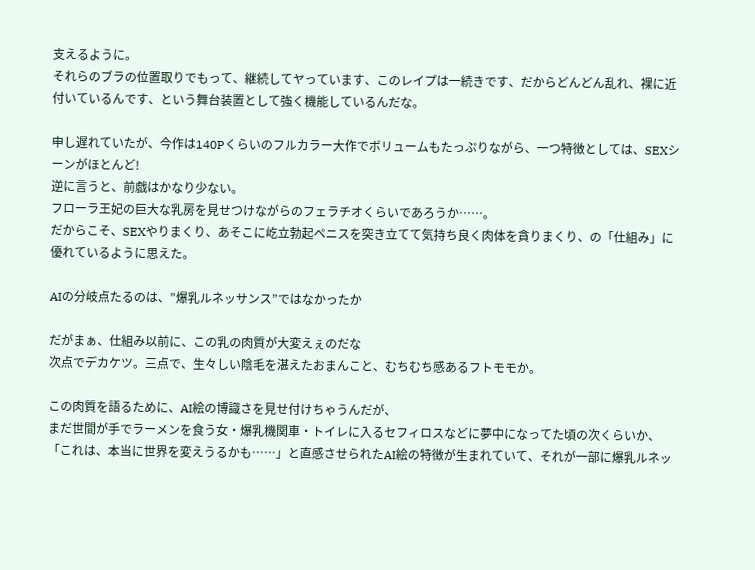支えるように。
それらのブラの位置取りでもって、継続してヤっています、このレイプは一続きです、だからどんどん乱れ、裸に近付いているんです、という舞台装置として強く機能しているんだな。

申し遅れていたが、今作は140Pくらいのフルカラー大作でボリュームもたっぷりながら、一つ特徴としては、SEXシーンがほとんど!
逆に言うと、前戯はかなり少ない。
フローラ王妃の巨大な乳房を見せつけながらのフェラチオくらいであろうか……。
だからこそ、SEXやりまくり、あそこに屹立勃起ペニスを突き立てて気持ち良く肉体を貪りまくり、の「仕組み」に優れているように思えた。

AIの分岐点たるのは、”爆乳ルネッサンス”ではなかったか

だがまぁ、仕組み以前に、この乳の肉質が大変えぇのだな
次点でデカケツ。三点で、生々しい陰毛を湛えたおまんこと、むちむち感あるフトモモか。

この肉質を語るために、AI絵の博識さを見せ付けちゃうんだが、
まだ世間が手でラーメンを食う女・爆乳機関車・トイレに入るセフィロスなどに夢中になってた頃の次くらいか、「これは、本当に世界を変えうるかも……」と直感させられたAI絵の特徴が生まれていて、それが一部に爆乳ルネッ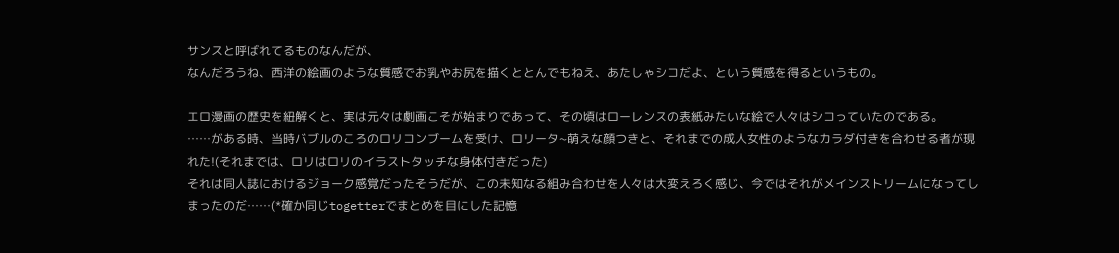サンスと呼ばれてるものなんだが、
なんだろうね、西洋の絵画のような質感でお乳やお尻を描くととんでもねえ、あたしゃシコだよ、という質感を得るというもの。

エロ漫画の歴史を紐解くと、実は元々は劇画こそが始まりであって、その頃はローレンスの表紙みたいな絵で人々はシコっていたのである。
……がある時、当時バブルのころのロリコンブームを受け、ロリータ~萌えな顔つきと、それまでの成人女性のようなカラダ付きを合わせる者が現れた!(それまでは、ロリはロリのイラストタッチな身体付きだった)
それは同人誌におけるジョーク感覚だったそうだが、この未知なる組み合わせを人々は大変えろく感じ、今ではそれがメインストリームになってしまったのだ……(*確か同じtogetterでまとめを目にした記憶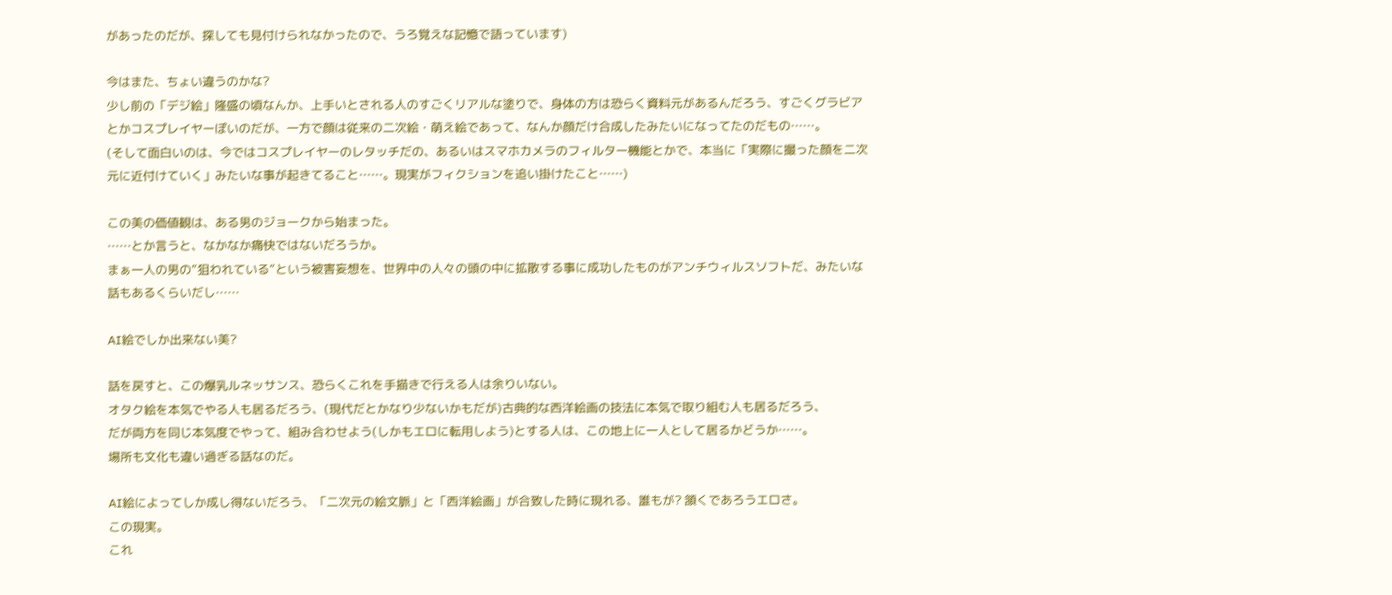があったのだが、探しても見付けられなかったので、うろ覚えな記憶で語っています)

今はまた、ちょい違うのかな?
少し前の「デジ絵」隆盛の頃なんか、上手いとされる人のすごくリアルな塗りで、身体の方は恐らく資料元があるんだろう、すごくグラビアとかコスプレイヤーぽいのだが、一方で顔は従来の二次絵・萌え絵であって、なんか顔だけ合成したみたいになってたのだもの……。
(そして面白いのは、今ではコスプレイヤーのレタッチだの、あるいはスマホカメラのフィルター機能とかで、本当に「実際に撮った顔を二次元に近付けていく」みたいな事が起きてること……。現実がフィクションを追い掛けたこと……)

この美の価値観は、ある男のジョークから始まった。
……とか言うと、なかなか痛快ではないだろうか。
まぁ一人の男の”狙われている”という被害妄想を、世界中の人々の頭の中に拡散する事に成功したものがアンチウィルスソフトだ、みたいな話もあるくらいだし……

AI絵でしか出来ない美?

話を戻すと、この爆乳ルネッサンス、恐らくこれを手描きで行える人は余りいない。
オタク絵を本気でやる人も居るだろう、(現代だとかなり少ないかもだが)古典的な西洋絵画の技法に本気で取り組む人も居るだろう、
だが両方を同じ本気度でやって、組み合わせよう(しかもエロに転用しよう)とする人は、この地上に一人として居るかどうか……。
場所も文化も違い過ぎる話なのだ。

AI絵によってしか成し得ないだろう、「二次元の絵文脈」と「西洋絵画」が合致した時に現れる、誰もが? 頷くであろうエロさ。
この現実。
これ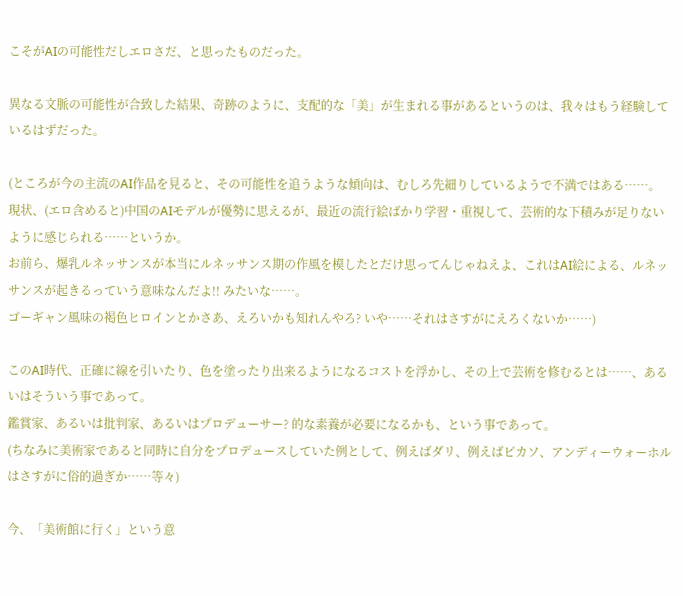こそがAIの可能性だしエロさだ、と思ったものだった。

異なる文脈の可能性が合致した結果、奇跡のように、支配的な「美」が生まれる事があるというのは、我々はもう経験しているはずだった。

(ところが今の主流のAI作品を見ると、その可能性を追うような傾向は、むしろ先細りしているようで不満ではある……。
現状、(エロ含めると)中国のAIモデルが優勢に思えるが、最近の流行絵ばかり学習・重視して、芸術的な下積みが足りないように感じられる……というか。
お前ら、爆乳ルネッサンスが本当にルネッサンス期の作風を模したとだけ思ってんじゃねえよ、これはAI絵による、ルネッサンスが起きるっていう意味なんだよ!! みたいな……。
ゴーギャン風味の褐色ヒロインとかさあ、えろいかも知れんやろ? いや……それはさすがにえろくないか……)

このAI時代、正確に線を引いたり、色を塗ったり出来るようになるコストを浮かし、その上で芸術を修むるとは……、あるいはそういう事であって。
鑑賞家、あるいは批判家、あるいはプロデューサー? 的な素養が必要になるかも、という事であって。
(ちなみに美術家であると同時に自分をプロデュースしていた例として、例えばダリ、例えばピカソ、アンディーウォーホルはさすがに俗的過ぎか……等々)

今、「美術館に行く」という意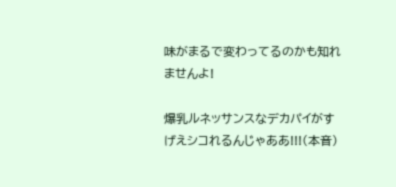味がまるで変わってるのかも知れませんよ!

爆乳ルネッサンスなデカパイがすげえシコれるんじゃああ!!!(本音)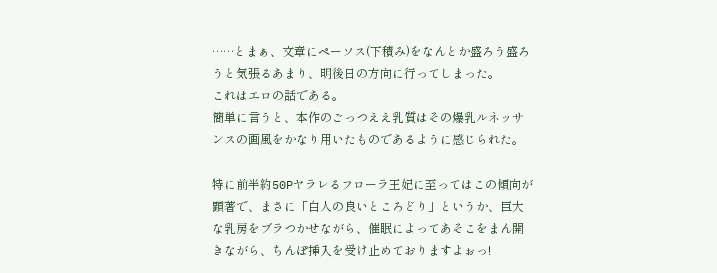……とまぁ、文章にペーソス(下積み)をなんとか盛ろう盛ろうと気張るあまり、明後日の方向に行ってしまった。
これはエロの話である。
簡単に言うと、本作のごっつええ乳質はその爆乳ルネッサンスの画風をかなり用いたものであるように感じられた。

特に前半約50Pヤラレるフローラ王妃に至ってはこの傾向が顕著で、まさに「白人の良いところどり」というか、巨大な乳房をブラつかせながら、催眠によってあそこをまん開きながら、ちんぽ挿入を受け止めておりますよぉっ!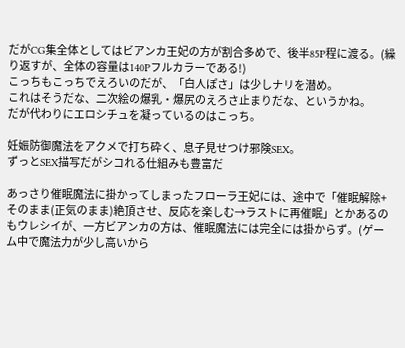だがCG集全体としてはビアンカ王妃の方が割合多めで、後半85P程に渡る。(繰り返すが、全体の容量は140Pフルカラーである!)
こっちもこっちでえろいのだが、「白人ぽさ」は少しナリを潜め。
これはそうだな、二次絵の爆乳・爆尻のえろさ止まりだな、というかね。
だが代わりにエロシチュを凝っているのはこっち。

妊娠防御魔法をアクメで打ち砕く、息子見せつけ邪険SEX。
ずっとSEX描写だがシコれる仕組みも豊富だ

あっさり催眠魔法に掛かってしまったフローラ王妃には、途中で「催眠解除+そのまま(正気のまま)絶頂させ、反応を楽しむ→ラストに再催眠」とかあるのもウレシイが、一方ビアンカの方は、催眠魔法には完全には掛からず。(ゲーム中で魔法力が少し高いから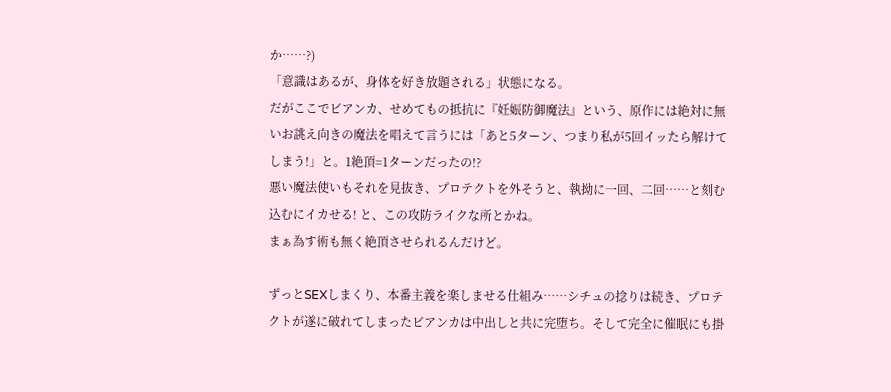か……?)
「意識はあるが、身体を好き放題される」状態になる。
だがここでビアンカ、せめてもの抵抗に『妊娠防御魔法』という、原作には絶対に無いお誂え向きの魔法を唱えて言うには「あと5ターン、つまり私が5回イッたら解けてしまう!」と。1絶頂=1ターンだったの!?
悪い魔法使いもそれを見抜き、プロテクトを外そうと、執拗に一回、二回……と刻む込むにイカせる! と、この攻防ライクな所とかね。
まぁ為す術も無く絶頂させられるんだけど。

ずっとSEXしまくり、本番主義を楽しませる仕組み……シチュの捻りは続き、プロテクトが遂に破れてしまったビアンカは中出しと共に完堕ち。そして完全に催眠にも掛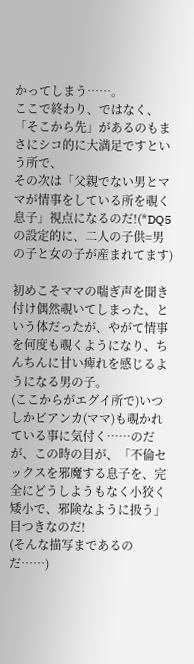かってしまう……。
ここで終わり、ではなく、「そこから先」があるのもまさにシコ的に大満足ですという所で、
その次は「父親でない男とママが情事をしている所を覗く息子」視点になるのだ!(*DQ5の設定的に、二人の子供=男の子と女の子が産まれてます)

初めこそママの喘ぎ声を聞き付け偶然覗いてしまった、という体だったが、やがて情事を何度も覗くようになり、ちんちんに甘い痺れを感じるようになる男の子。
(ここからがエグイ所で)いつしかビアンカ(ママ)も覗かれている事に気付く……のだが、この時の目が、「不倫セックスを邪魔する息子を、完全にどうしようもなく小狡く矮小で、邪険なように扱う」目つきなのだ!
(そんな描写まであるのだ……)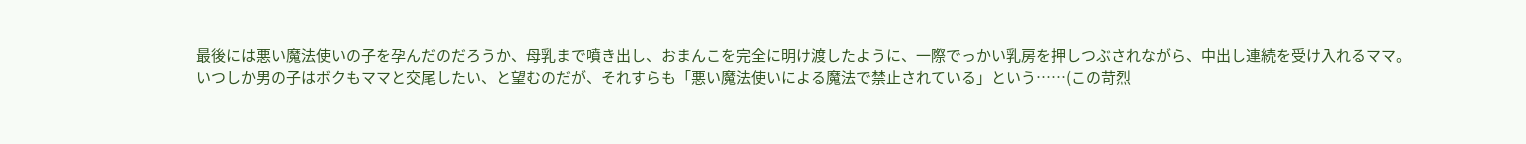最後には悪い魔法使いの子を孕んだのだろうか、母乳まで噴き出し、おまんこを完全に明け渡したように、一際でっかい乳房を押しつぶされながら、中出し連続を受け入れるママ。
いつしか男の子はボクもママと交尾したい、と望むのだが、それすらも「悪い魔法使いによる魔法で禁止されている」という……(この苛烈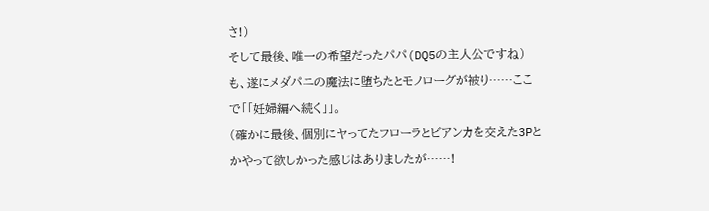さ!)
そして最後、唯一の希望だったパパ(DQ5の主人公ですね)も、遂にメダパニの魔法に堕ちたとモノローグが被り……ここで「「妊婦編へ続く」」。
(確かに最後、個別にヤってたフローラとビアンカを交えた3Pとかやって欲しかった感じはありましたが……!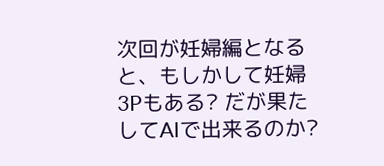次回が妊婦編となると、もしかして妊婦3Pもある? だが果たしてAIで出来るのか?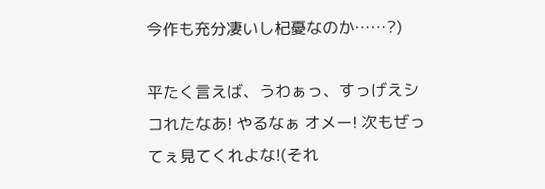今作も充分凄いし杞憂なのか……?)

平たく言えば、うわぁっ、すっげえシコれたなあ! やるなぁ オメー! 次もぜってぇ見てくれよな!(それ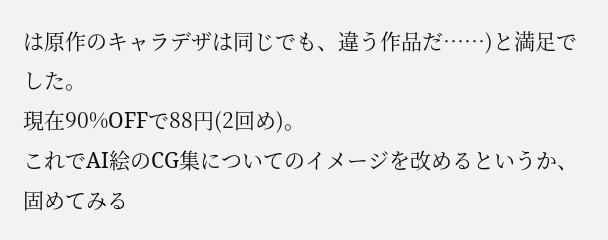は原作のキャラデザは同じでも、違う作品だ……)と満足でした。
現在90%OFFで88円(2回め)。
これでAI絵のCG集についてのイメージを改めるというか、固めてみる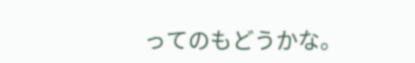ってのもどうかな。